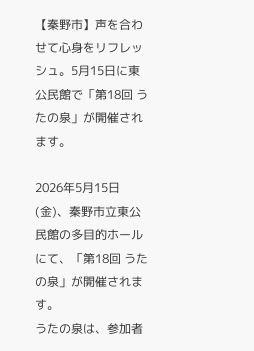【秦野市】声を合わせて心身をリフレッシュ。5月15日に東公民館で「第18回 うたの泉」が開催されます。

2026年5月15日(金)、秦野市立東公民館の多目的ホールにて、「第18回 うたの泉」が開催されます。
うたの泉は、参加者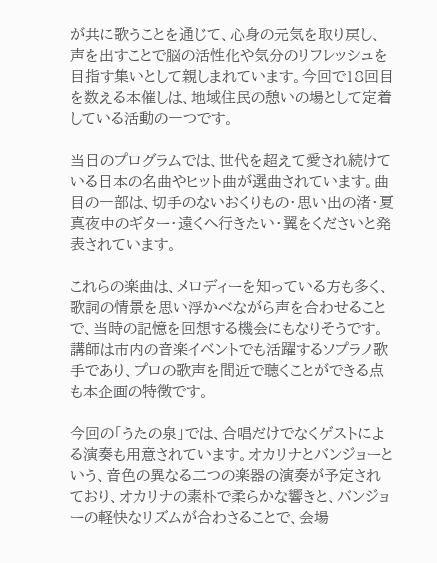が共に歌うことを通じて、心身の元気を取り戻し、声を出すことで脳の活性化や気分のリフレッシュを目指す集いとして親しまれています。今回で18回目を数える本催しは、地域住民の憩いの場として定着している活動の一つです。

当日のプログラムでは、世代を超えて愛され続けている日本の名曲やヒット曲が選曲されています。曲目の一部は、切手のないおくりもの・思い出の渚・夏真夜中のギター・遠くへ行きたい・翼をくださいと発表されています。

これらの楽曲は、メロディーを知っている方も多く、歌詞の情景を思い浮かべながら声を合わせることで、当時の記憶を回想する機会にもなりそうです。講師は市内の音楽イベントでも活躍するソプラノ歌手であり、プロの歌声を間近で聴くことができる点も本企画の特徴です。

今回の「うたの泉」では、合唱だけでなくゲストによる演奏も用意されています。オカリナとバンジョーという、音色の異なる二つの楽器の演奏が予定されており、オカリナの素朴で柔らかな響きと、バンジョーの軽快なリズムが合わさることで、会場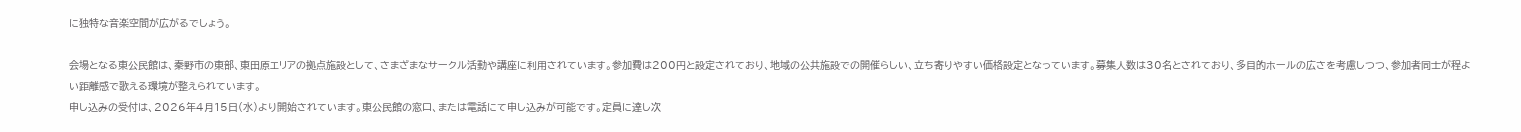に独特な音楽空間が広がるでしょう。

会場となる東公民館は、秦野市の東部、東田原エリアの拠点施設として、さまざまなサークル活動や講座に利用されています。参加費は200円と設定されており、地域の公共施設での開催らしい、立ち寄りやすい価格設定となっています。募集人数は30名とされており、多目的ホールの広さを考慮しつつ、参加者同士が程よい距離感で歌える環境が整えられています。
申し込みの受付は、2026年4月15日(水)より開始されています。東公民館の窓口、または電話にて申し込みが可能です。定員に達し次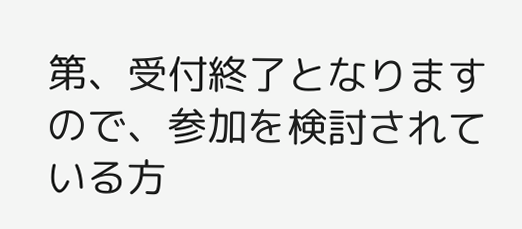第、受付終了となりますので、参加を検討されている方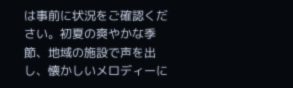は事前に状況をご確認ください。初夏の爽やかな季節、地域の施設で声を出し、懐かしいメロディーに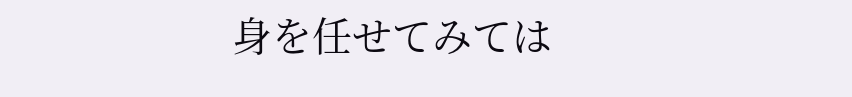身を任せてみては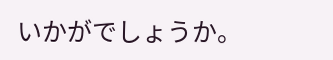いかがでしょうか。